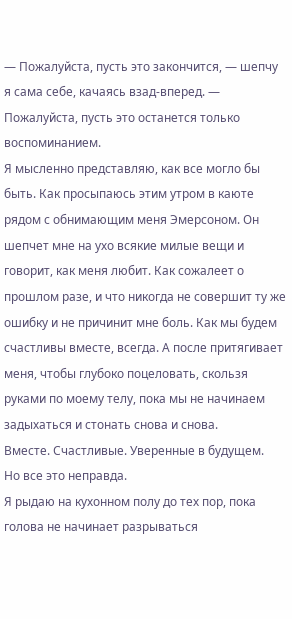— Пожалуйста, пусть это закончится, — шепчу я сама себе, качаясь взад-вперед. — Пожалуйста, пусть это останется только воспоминанием.
Я мысленно представляю, как все могло бы быть. Как просыпаюсь этим утром в каюте рядом с обнимающим меня Эмерсоном. Он шепчет мне на ухо всякие милые вещи и говорит, как меня любит. Как сожалеет о прошлом разе, и что никогда не совершит ту же ошибку и не причинит мне боль. Как мы будем счастливы вместе, всегда. А после притягивает меня, чтобы глубоко поцеловать, скользя руками по моему телу, пока мы не начинаем задыхаться и стонать снова и снова.
Вместе. Счастливые. Уверенные в будущем.
Но все это неправда.
Я рыдаю на кухонном полу до тех пор, пока голова не начинает разрываться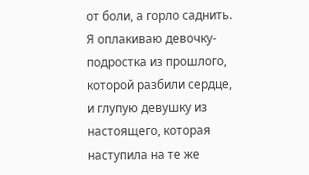от боли, а горло саднить. Я оплакиваю девочку-подростка из прошлого, которой разбили сердце, и глупую девушку из настоящего, которая наступила на те же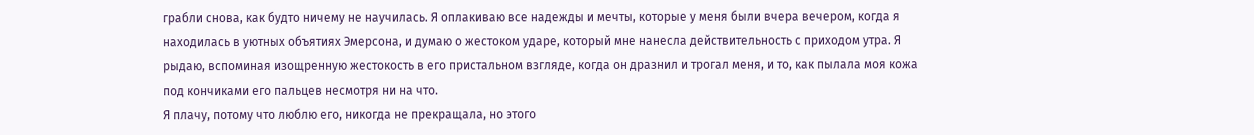грабли снова, как будто ничему не научилась. Я оплакиваю все надежды и мечты, которые у меня были вчера вечером, когда я находилась в уютных объятиях Эмерсона, и думаю о жестоком ударе, который мне нанесла действительность с приходом утра. Я рыдаю, вспоминая изощренную жестокость в его пристальном взгляде, когда он дразнил и трогал меня, и то, как пылала моя кожа под кончиками его пальцев несмотря ни на что.
Я плачу, потому что люблю его, никогда не прекращала, но этого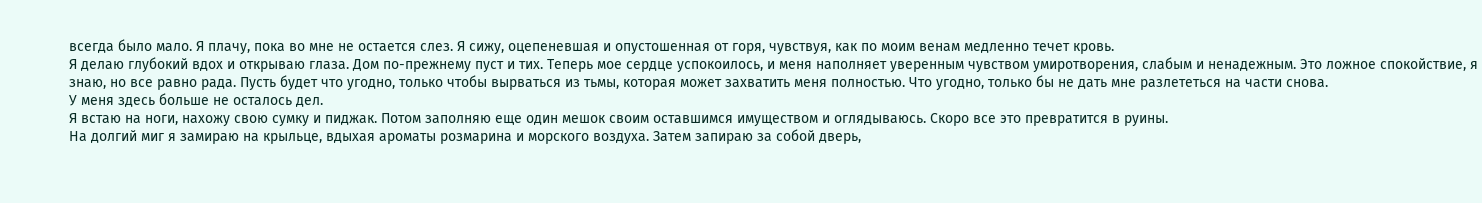всегда было мало. Я плачу, пока во мне не остается слез. Я сижу, оцепеневшая и опустошенная от горя, чувствуя, как по моим венам медленно течет кровь.
Я делаю глубокий вдох и открываю глаза. Дом по-прежнему пуст и тих. Теперь мое сердце успокоилось, и меня наполняет уверенным чувством умиротворения, слабым и ненадежным. Это ложное спокойствие, я знаю, но все равно рада. Пусть будет что угодно, только чтобы вырваться из тьмы, которая может захватить меня полностью. Что угодно, только бы не дать мне разлететься на части снова.
У меня здесь больше не осталось дел.
Я встаю на ноги, нахожу свою сумку и пиджак. Потом заполняю еще один мешок своим оставшимся имуществом и оглядываюсь. Скоро все это превратится в руины.
На долгий миг я замираю на крыльце, вдыхая ароматы розмарина и морского воздуха. Затем запираю за собой дверь,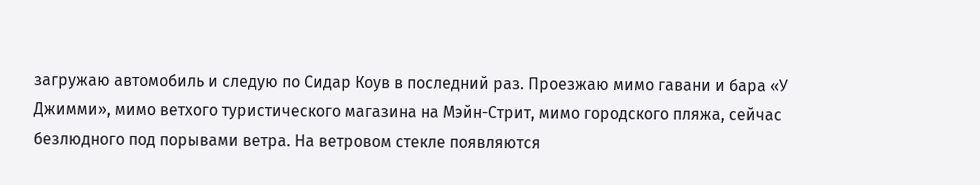загружаю автомобиль и следую по Сидар Коув в последний раз. Проезжаю мимо гавани и бара «У Джимми», мимо ветхого туристического магазина на Мэйн-Стрит, мимо городского пляжа, сейчас безлюдного под порывами ветра. На ветровом стекле появляются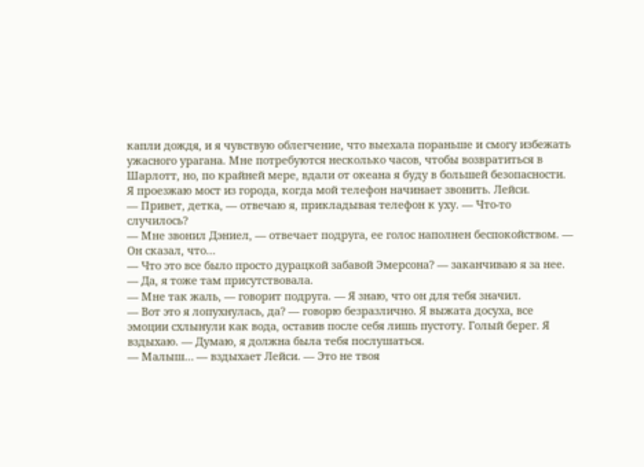капли дождя, и я чувствую облегчение, что выехала пораньше и смогу избежать ужасного урагана. Мне потребуются несколько часов, чтобы возвратиться в Шарлотт, но, по крайней мере, вдали от океана я буду в большей безопасности.
Я проезжаю мост из города, когда мой телефон начинает звонить. Лейси.
— Привет, детка, — отвечаю я, прикладывая телефон к уху. — Что-то случилось?
— Мне звонил Дэниел, — отвечает подруга, ее голос наполнен беспокойством. — Он сказал, что…
— Что это все было просто дурацкой забавой Эмерсона? — заканчиваю я за нее. — Да, я тоже там присутствовала.
— Мне так жаль, — говорит подруга. — Я знаю, что он для тебя значил.
— Вот это я лопухнулась, да? — говорю безразлично. Я выжата досуха, все эмоции схлынули как вода, оставив после себя лишь пустоту. Голый берег. Я вздыхаю. — Думаю, я должна была тебя послушаться.
— Малыш… — вздыхает Лейси. — Это не твоя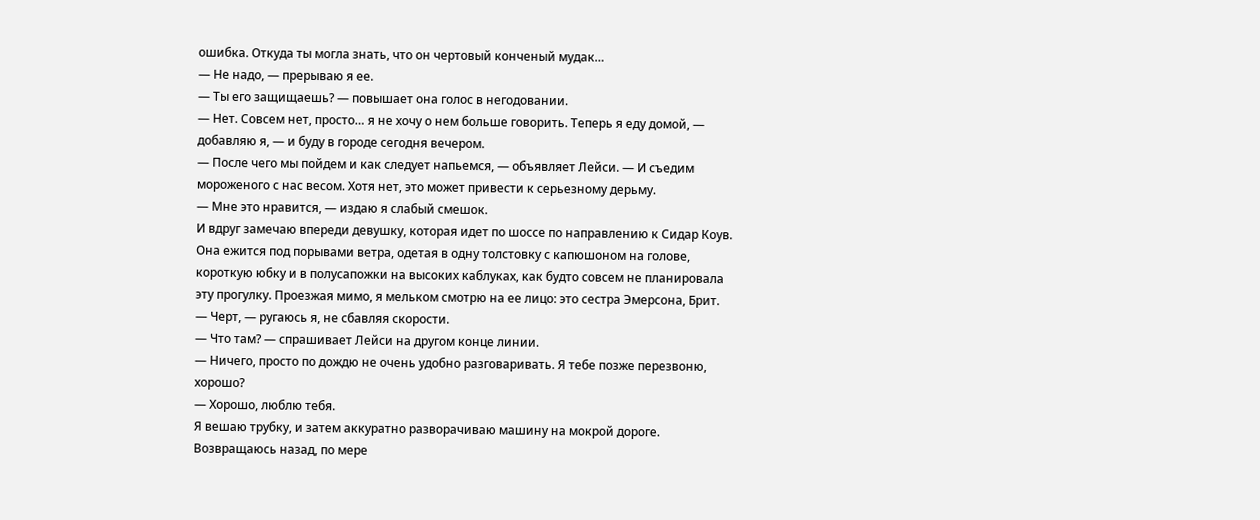ошибка. Откуда ты могла знать, что он чертовый конченый мудак…
— Не надо, — прерываю я ее.
— Ты его защищаешь? — повышает она голос в негодовании.
— Нет. Совсем нет, просто… я не хочу о нем больше говорить. Теперь я еду домой, — добавляю я, — и буду в городе сегодня вечером.
— После чего мы пойдем и как следует напьемся, — объявляет Лейси. — И съедим мороженого с нас весом. Хотя нет, это может привести к серьезному дерьму.
— Мне это нравится, — издаю я слабый смешок.
И вдруг замечаю впереди девушку, которая идет по шоссе по направлению к Сидар Коув. Она ежится под порывами ветра, одетая в одну толстовку с капюшоном на голове, короткую юбку и в полусапожки на высоких каблуках, как будто совсем не планировала эту прогулку. Проезжая мимо, я мельком смотрю на ее лицо: это сестра Эмерсона, Брит.
— Черт, — ругаюсь я, не сбавляя скорости.
— Что там? — спрашивает Лейси на другом конце линии.
— Ничего, просто по дождю не очень удобно разговаривать. Я тебе позже перезвоню, хорошо?
— Хорошо, люблю тебя.
Я вешаю трубку, и затем аккуратно разворачиваю машину на мокрой дороге. Возвращаюсь назад, по мере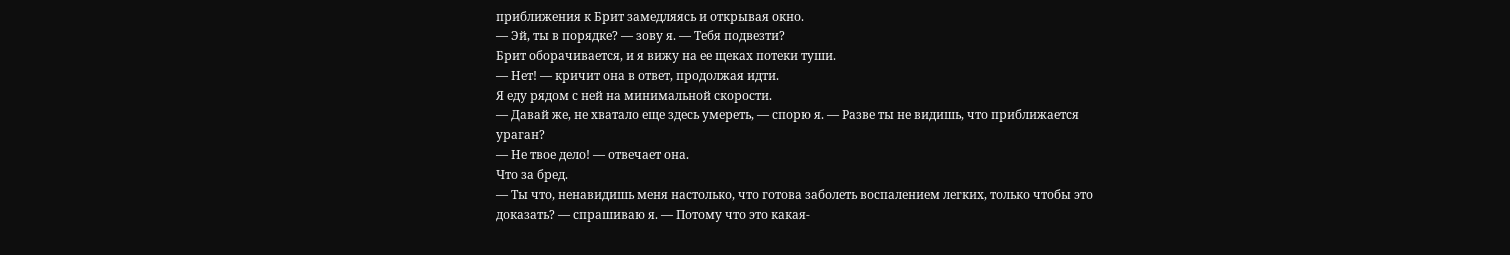приближения к Брит замедляясь и открывая окно.
— Эй, ты в порядке? — зову я. — Тебя подвезти?
Брит оборачивается, и я вижу на ее щеках потеки туши.
— Нет! — кричит она в ответ, продолжая идти.
Я еду рядом с ней на минимальной скорости.
— Давай же, не хватало еще здесь умереть, — спорю я. — Разве ты не видишь, что приближается ураган?
— Не твое дело! — отвечает она.
Что за бред.
— Ты что, ненавидишь меня настолько, что готова заболеть воспалением легких, только чтобы это доказать? — спрашиваю я. — Потому что это какая-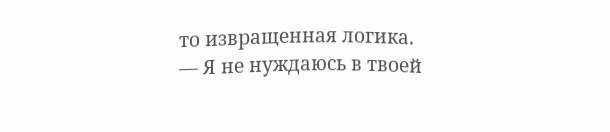то извращенная логика.
— Я не нуждаюсь в твоей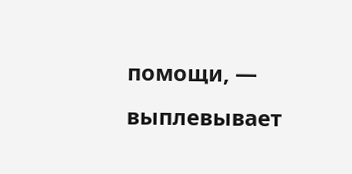помощи, — выплевывает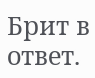Брит в ответ.